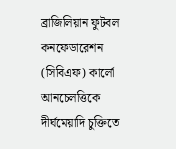ব্রাজিলিয়ান ফুটবল কনফেডারেশন (সিবিএফ) কার্লো আনচেলত্তিকে দীর্ঘমেয়াদি চুক্তিতে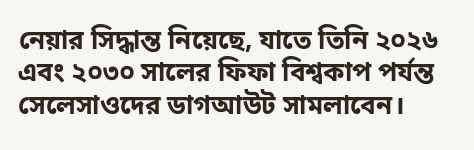নেয়ার সিদ্ধান্ত নিয়েছে, যাতে তিনি ২০২৬ এবং ২০৩০ সালের ফিফা বিশ্বকাপ পর্যন্ত সেলেসাওদের ডাগআউট সামলাবেন।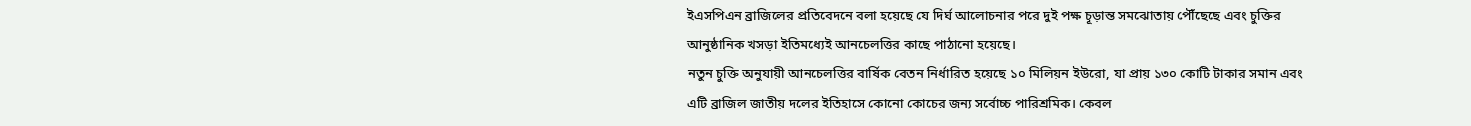ইএসপিএন ব্রাজিলের প্রতিবেদনে বলা হয়েছে যে দির্ঘ আলোচনার পরে দুই পক্ষ চূড়ান্ত সমঝোতায় পৌঁছেছে এবং চুক্তির আনুষ্ঠানিক খসড়া ইতিমধ্যেই আনচেলত্তির কাছে পাঠানো হয়েছে।
নতুন চুক্তি অনুযায়ী আনচেলত্তির বার্ষিক বেতন নির্ধারিত হয়েছে ১০ মিলিয়ন ইউরো, যা প্রায় ১৩০ কোটি টাকার সমান এবং এটি ব্রাজিল জাতীয় দলের ইতিহাসে কোনো কোচের জন্য সর্বোচ্চ পারিশ্রমিক। কেবল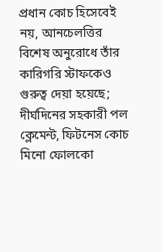প্রধান কোচ হিসেবেই নয়, আনচেলত্তির বিশেষ অনুরোধে তাঁর কারিগরি স্টাফকেও গুরুত্ব দেয়া হয়েছে; দীর্ঘদিনের সহকারী পল ক্লেমেন্ট, ফিটনেস কোচ মিনো ফোলকো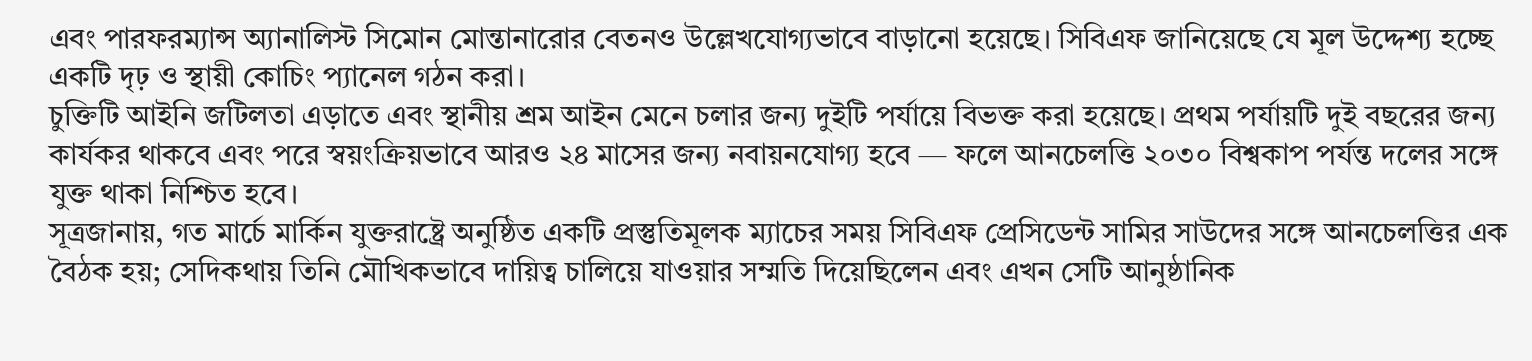এবং পারফরম্যান্স অ্যানালিস্ট সিমোন মোন্তানারোর বেতনও উল্লেখযোগ্যভাবে বাড়ানো হয়েছে। সিবিএফ জানিয়েছে যে মূল উদ্দেশ্য হচ্ছে একটি দৃঢ় ও স্থায়ী কোচিং প্যানেল গঠন করা।
চুক্তিটি আইনি জটিলতা এড়াতে এবং স্থানীয় শ্রম আইন মেনে চলার জন্য দুইটি পর্যায়ে বিভক্ত করা হয়েছে। প্রথম পর্যায়টি দুই বছরের জন্য কার্যকর থাকবে এবং পরে স্বয়ংক্রিয়ভাবে আরও ২৪ মাসের জন্য নবায়নযোগ্য হবে — ফলে আনচেলত্তি ২০৩০ বিশ্বকাপ পর্যন্ত দলের সঙ্গে যুক্ত থাকা নিশ্চিত হবে।
সূত্রজানায়, গত মার্চে মার্কিন যুক্তরাষ্ট্রে অনুষ্ঠিত একটি প্রস্তুতিমূলক ম্যাচের সময় সিবিএফ প্রেসিডেন্ট সামির সাউদের সঙ্গে আনচেলত্তির এক বৈঠক হয়; সেদিকথায় তিনি মৌখিকভাবে দায়িত্ব চালিয়ে যাওয়ার সম্মতি দিয়েছিলেন এবং এখন সেটি আনুষ্ঠানিক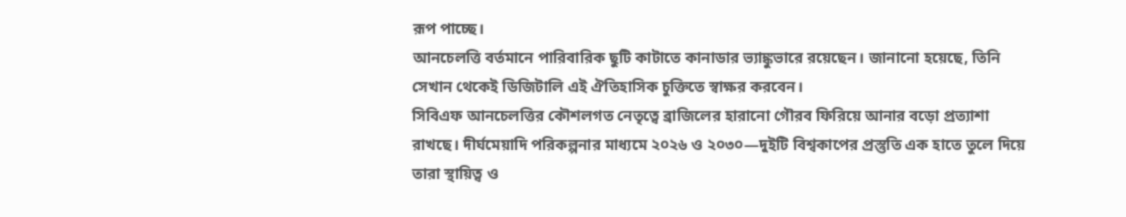রূপ পাচ্ছে।
আনচেলত্তি বর্তমানে পারিবারিক ছুটি কাটাতে কানাডার ভ্যাঙ্কুভারে রয়েছেন। জানানো হয়েছে, তিনি সেখান থেকেই ডিজিটালি এই ঐতিহাসিক চুক্তিতে স্বাক্ষর করবেন।
সিবিএফ আনচেলত্তির কৌশলগত নেতৃত্বে ব্রাজিলের হারানো গৌরব ফিরিয়ে আনার বড়ো প্রত্যাশা রাখছে। দীর্ঘমেয়াদি পরিকল্পনার মাধ্যমে ২০২৬ ও ২০৩০—দুইটি বিশ্বকাপের প্রস্তুতি এক হাতে তুলে দিয়ে তারা স্থায়িত্ব ও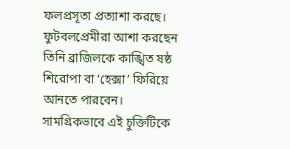ফলপ্রসূতা প্রত্যাশা করছে। ফুটবলপ্রেমীরা আশা করছেন তিনি ব্রাজিলকে কাঙ্খিত ষষ্ঠ শিরোপা বা ‘হেক্সা’ ফিরিয়ে আনতে পারবেন। সামগ্ৰিকভাবে এই চুক্তিটিকে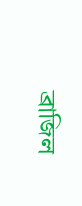ব্রাজিল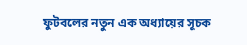ফুটবলের নতুন এক অধ্যায়ের সূচক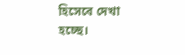হিসেবে দেখা হচ্ছে।